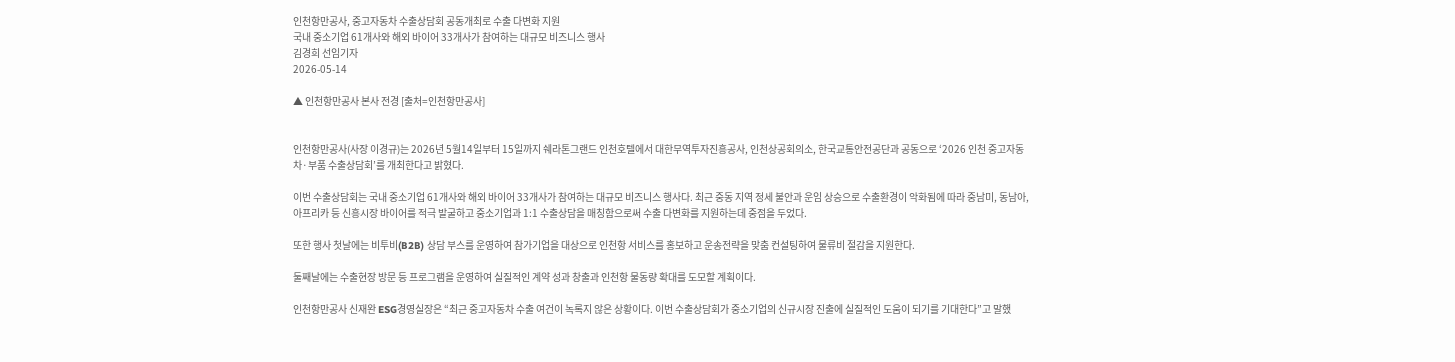인천항만공사, 중고자동차 수출상담회 공동개최로 수출 다변화 지원
국내 중소기업 61개사와 해외 바이어 33개사가 참여하는 대규모 비즈니스 행사
김경희 선임기자
2026-05-14

▲ 인천항만공사 본사 전경 [출처=인천항만공사]


인천항만공사(사장 이경규)는 2026년 5월14일부터 15일까지 쉐라톤그랜드 인천호텔에서 대한무역투자진흥공사, 인천상공회의소, 한국교통안전공단과 공동으로 ‘2026 인천 중고자동차·부품 수출상담회’를 개최한다고 밝혔다.

이번 수출상담회는 국내 중소기업 61개사와 해외 바이어 33개사가 참여하는 대규모 비즈니스 행사다. 최근 중동 지역 정세 불안과 운임 상승으로 수출환경이 악화됨에 따라 중남미, 동남아, 아프리카 등 신흥시장 바이어를 적극 발굴하고 중소기업과 1:1 수출상담을 매칭함으로써 수출 다변화를 지원하는데 중점을 두었다.

또한 행사 첫날에는 비투비(B2B) 상담 부스를 운영하여 참가기업을 대상으로 인천항 서비스를 홍보하고 운송전략을 맞춤 컨설팅하여 물류비 절감을 지원한다.

둘째날에는 수출현장 방문 등 프로그램을 운영하여 실질적인 계약 성과 창출과 인천항 물동량 확대를 도모할 계획이다.

인천항만공사 신재완 ESG경영실장은 “최근 중고자동차 수출 여건이 녹록지 않은 상황이다. 이번 수출상담회가 중소기업의 신규시장 진출에 실질적인 도움이 되기를 기대한다”고 말했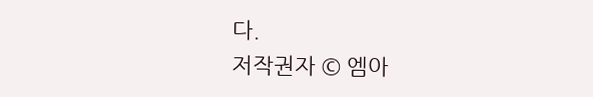다.
저작권자 © 엠아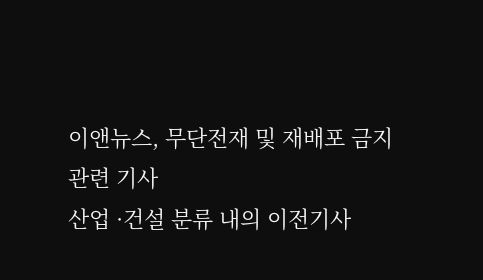이앤뉴스, 무단전재 및 재배포 금지
관련 기사
산업 ·건설 분류 내의 이전기사